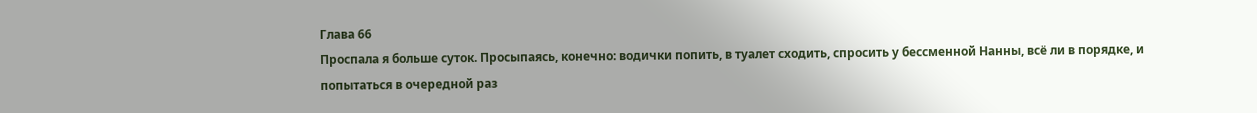Глава 66
Проспала я больше суток. Просыпаясь, конечно: водички попить, в туалет сходить, спросить у бессменной Нанны, всё ли в порядке, и попытаться в очередной раз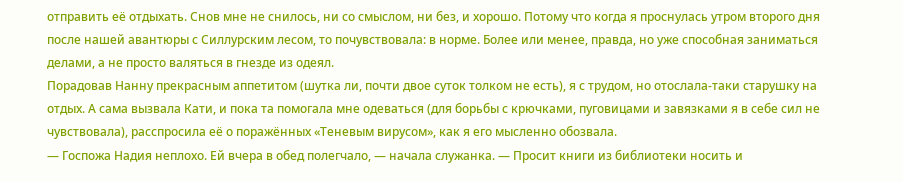отправить её отдыхать. Снов мне не снилось, ни со смыслом, ни без, и хорошо. Потому что когда я проснулась утром второго дня после нашей авантюры с Силлурским лесом, то почувствовала: в норме. Более или менее, правда, но уже способная заниматься делами, а не просто валяться в гнезде из одеял.
Порадовав Нанну прекрасным аппетитом (шутка ли, почти двое суток толком не есть), я с трудом, но отослала-таки старушку на отдых. А сама вызвала Кати, и пока та помогала мне одеваться (для борьбы с крючками, пуговицами и завязками я в себе сил не чувствовала), расспросила её о поражённых «Теневым вирусом», как я его мысленно обозвала.
— Госпожа Надия неплохо. Ей вчера в обед полегчало, — начала служанка. — Просит книги из библиотеки носить и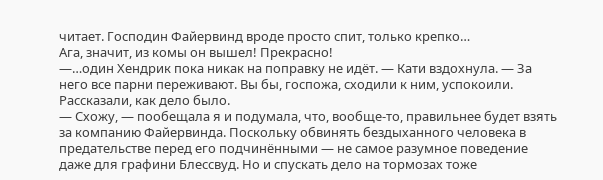читает. Господин Файервинд вроде просто спит, только крепко…
Ага, значит, из комы он вышел! Прекрасно!
—…один Хендрик пока никак на поправку не идёт. — Кати вздохнула. — За него все парни переживают. Вы бы, госпожа, сходили к ним, успокоили. Рассказали, как дело было.
— Схожу, — пообещала я и подумала, что, вообще-то, правильнее будет взять за компанию Файервинда. Поскольку обвинять бездыханного человека в предательстве перед его подчинёнными — не самое разумное поведение даже для графини Блессвуд. Но и спускать дело на тормозах тоже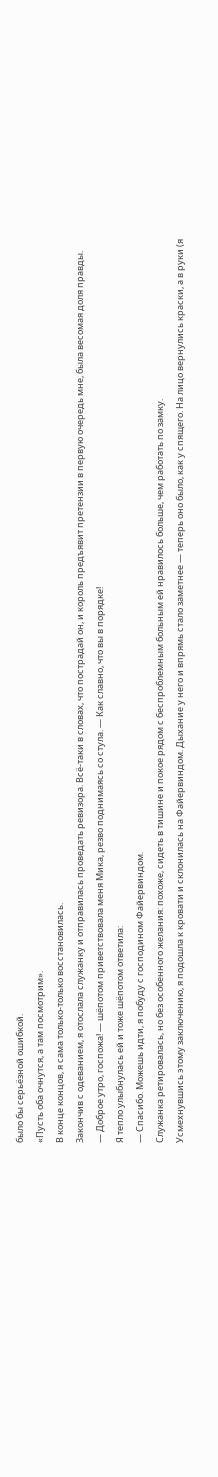было бы серьёзной ошибкой.
«Пусть оба очнутся, а там посмотрим».
В конце концов, я сама только-только восстановилась.
Закончив с одеванием, я отослала служанку и отправилась проведать ревизора. Всё-таки в словах, что пострадай он, и король предъявит претензии в первую очередь мне, была весомая доля правды.
— Доброе утро, госпожа! — шёпотом приветствовала меня Мика, резво поднимаясь со стула. — Как славно, что вы в порядке!
Я тепло улыбнулась ей и тоже шёпотом ответила:
— Спасибо. Можешь идти, я побуду с господином Файервиндом.
Служанка ретировалась, но без особенного желания: похоже, сидеть в тишине и покое рядом с беспроблемным больным ей нравилось больше, чем работать по замку.
Усмехнувшись этому заключению, я подошла к кровати и склонилась на Файервиндом. Дыхание у него и впрямь стало заметнее — теперь оно было, как у спящего. На лицо вернулись краски, а в руки (я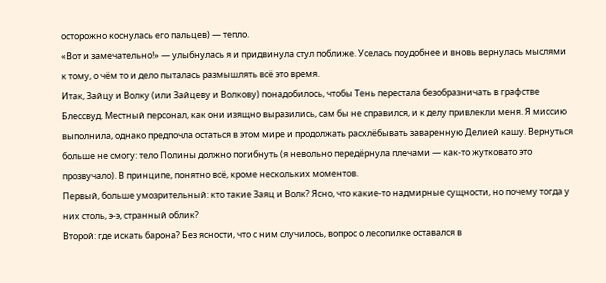осторожно коснулась его пальцев) — тепло.
«Вот и замечательно!» — улыбнулась я и придвинула стул поближе. Уселась поудобнее и вновь вернулась мыслями к тому, о чём то и дело пыталась размышлять всё это время.
Итак, Зайцу и Волку (или Зайцеву и Волкову) понадобилось, чтобы Тень перестала безобразничать в графстве Блессвуд. Местный персонал, как они изящно выразились, сам бы не справился, и к делу привлекли меня. Я миссию выполнила, однако предпочла остаться в этом мире и продолжать расхлёбывать заваренную Делией кашу. Вернуться больше не смогу: тело Полины должно погибнуть (я невольно передёрнула плечами — как-то жутковато это прозвучало). В принципе, понятно всё, кроме нескольких моментов.
Первый, больше умозрительный: кто такие Заяц и Волк? Ясно, что какие-то надмирные сущности, но почему тогда у них столь, э-э, странный облик?
Второй: где искать барона? Без ясности, что с ним случилось, вопрос о лесопилке оставался в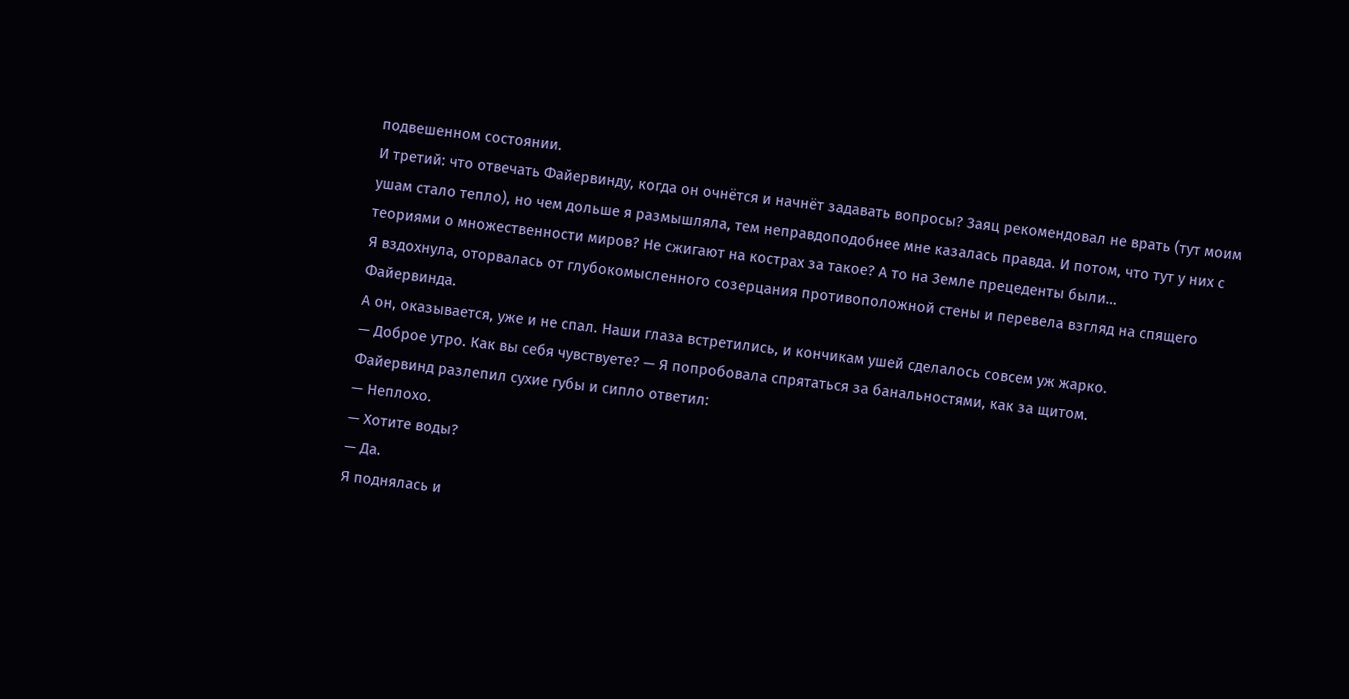подвешенном состоянии.
И третий: что отвечать Файервинду, когда он очнётся и начнёт задавать вопросы? Заяц рекомендовал не врать (тут моим ушам стало тепло), но чем дольше я размышляла, тем неправдоподобнее мне казалась правда. И потом, что тут у них с теориями о множественности миров? Не сжигают на кострах за такое? А то на Земле прецеденты были…
Я вздохнула, оторвалась от глубокомысленного созерцания противоположной стены и перевела взгляд на спящего Файервинда.
А он, оказывается, уже и не спал. Наши глаза встретились, и кончикам ушей сделалось совсем уж жарко.
— Доброе утро. Как вы себя чувствуете? — Я попробовала спрятаться за банальностями, как за щитом.
Файервинд разлепил сухие губы и сипло ответил:
— Неплохо.
— Хотите воды?
— Да.
Я поднялась и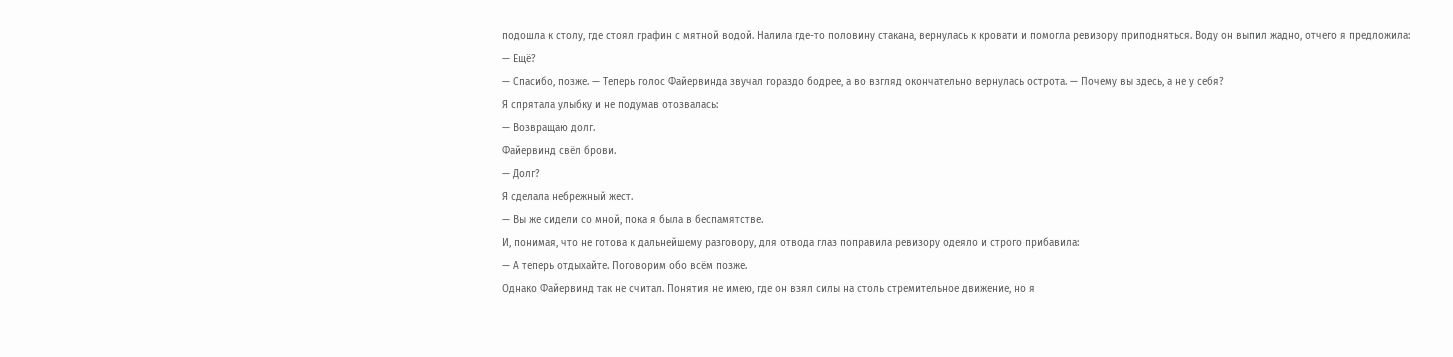подошла к столу, где стоял графин с мятной водой. Налила где-то половину стакана, вернулась к кровати и помогла ревизору приподняться. Воду он выпил жадно, отчего я предложила:
— Ещё?
— Спасибо, позже. — Теперь голос Файервинда звучал гораздо бодрее, а во взгляд окончательно вернулась острота. — Почему вы здесь, а не у себя?
Я спрятала улыбку и не подумав отозвалась:
— Возвращаю долг.
Файервинд свёл брови.
— Долг?
Я сделала небрежный жест.
— Вы же сидели со мной, пока я была в беспамятстве.
И, понимая, что не готова к дальнейшему разговору, для отвода глаз поправила ревизору одеяло и строго прибавила:
— А теперь отдыхайте. Поговорим обо всём позже.
Однако Файервинд так не считал. Понятия не имею, где он взял силы на столь стремительное движение, но я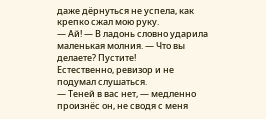даже дёрнуться не успела, как крепко сжал мою руку.
— Ай! — В ладонь словно ударила маленькая молния. — Что вы делаете? Пустите!
Естественно, ревизор и не подумал слушаться.
— Теней в вас нет, — медленно произнёс он, не сводя с меня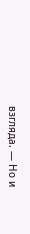взгляда. — Но и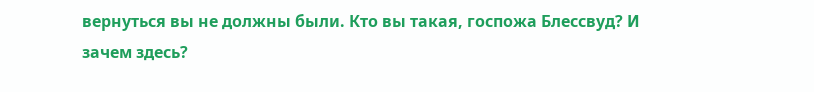вернуться вы не должны были. Кто вы такая, госпожа Блессвуд? И зачем здесь?